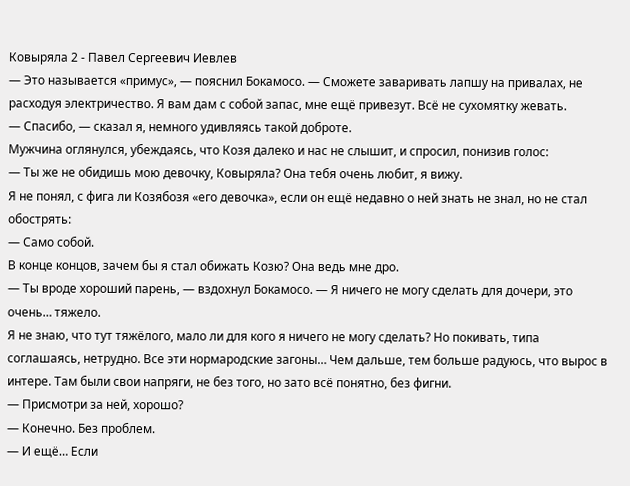Ковыряла 2 - Павел Сергеевич Иевлев
— Это называется «примус», — пояснил Бокамосо. — Сможете заваривать лапшу на привалах, не расходуя электричество. Я вам дам с собой запас, мне ещё привезут. Всё не сухомятку жевать.
— Спасибо, — сказал я, немного удивляясь такой доброте.
Мужчина оглянулся, убеждаясь, что Козя далеко и нас не слышит, и спросил, понизив голос:
— Ты же не обидишь мою девочку, Ковыряла? Она тебя очень любит, я вижу.
Я не понял, с фига ли Козябозя «его девочка», если он ещё недавно о ней знать не знал, но не стал обострять:
— Само собой.
В конце концов, зачем бы я стал обижать Козю? Она ведь мне дро.
— Ты вроде хороший парень, — вздохнул Бокамосо. — Я ничего не могу сделать для дочери, это очень… тяжело.
Я не знаю, что тут тяжёлого, мало ли для кого я ничего не могу сделать? Но покивать, типа соглашаясь, нетрудно. Все эти нормародские загоны… Чем дальше, тем больше радуюсь, что вырос в интере. Там были свои напряги, не без того, но зато всё понятно, без фигни.
— Присмотри за ней, хорошо?
— Конечно. Без проблем.
— И ещё… Если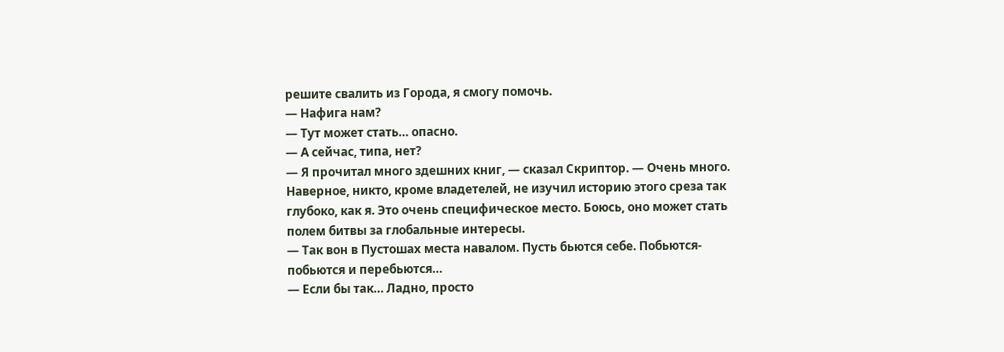решите свалить из Города, я смогу помочь.
— Нафига нам?
— Тут может стать… опасно.
— А сейчас, типа, нет?
— Я прочитал много здешних книг, — сказал Скриптор. — Очень много. Наверное, никто, кроме владетелей, не изучил историю этого среза так глубоко, как я. Это очень специфическое место. Боюсь, оно может стать полем битвы за глобальные интересы.
— Так вон в Пустошах места навалом. Пусть бьются себе. Побьются-побьются и перебьются…
— Если бы так… Ладно, просто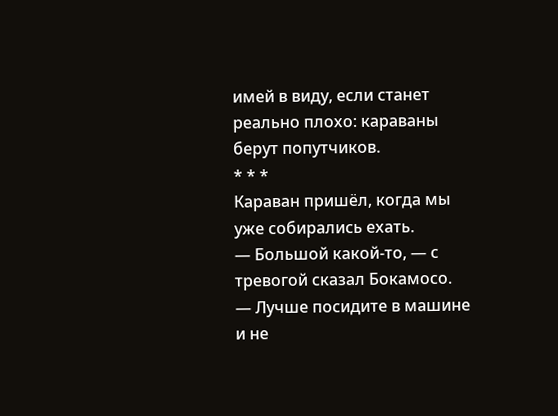имей в виду, если станет реально плохо: караваны берут попутчиков.
* * *
Караван пришёл, когда мы уже собирались ехать.
— Большой какой-то, — с тревогой сказал Бокамосо. — Лучше посидите в машине и не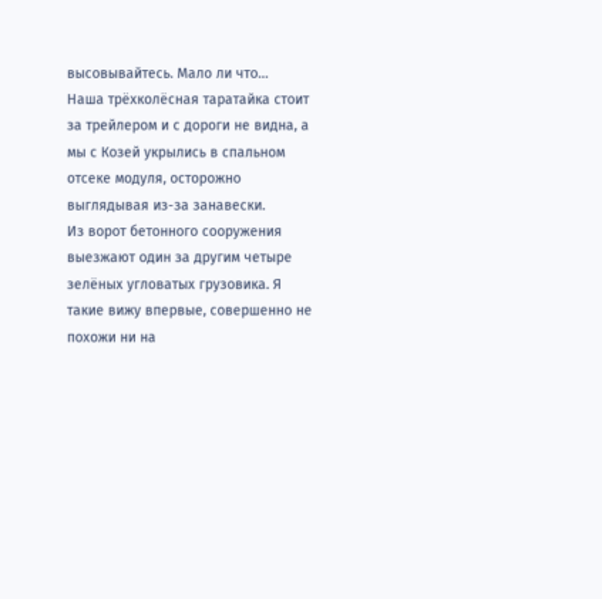высовывайтесь. Мало ли что…
Наша трёхколёсная таратайка стоит за трейлером и с дороги не видна, а мы с Козей укрылись в спальном отсеке модуля, осторожно выглядывая из-за занавески.
Из ворот бетонного сооружения выезжают один за другим четыре зелёных угловатых грузовика. Я такие вижу впервые, совершенно не похожи ни на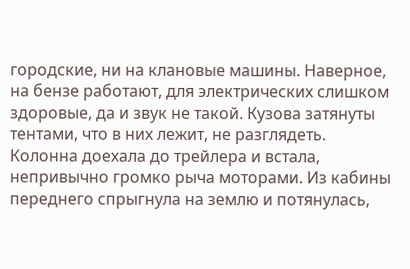городские, ни на клановые машины. Наверное, на бензе работают, для электрических слишком здоровые, да и звук не такой. Кузова затянуты тентами, что в них лежит, не разглядеть.
Колонна доехала до трейлера и встала, непривычно громко рыча моторами. Из кабины переднего спрыгнула на землю и потянулась,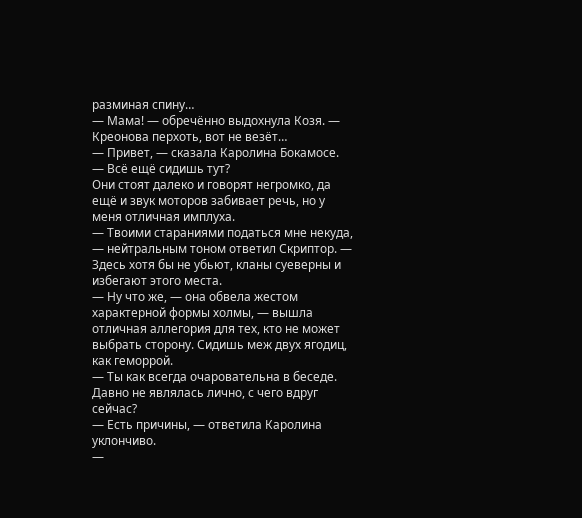разминая спину…
— Мама! — обречённо выдохнула Козя. — Креонова перхоть, вот не везёт…
— Привет, — сказала Каролина Бокамосе. — Всё ещё сидишь тут?
Они стоят далеко и говорят негромко, да ещё и звук моторов забивает речь, но у меня отличная имплуха.
— Твоими стараниями податься мне некуда, — нейтральным тоном ответил Скриптор. — Здесь хотя бы не убьют, кланы суеверны и избегают этого места.
— Ну что же, — она обвела жестом характерной формы холмы, — вышла отличная аллегория для тех, кто не может выбрать сторону. Сидишь меж двух ягодиц, как геморрой.
— Ты как всегда очаровательна в беседе. Давно не являлась лично, с чего вдруг сейчас?
— Есть причины, — ответила Каролина уклончиво.
—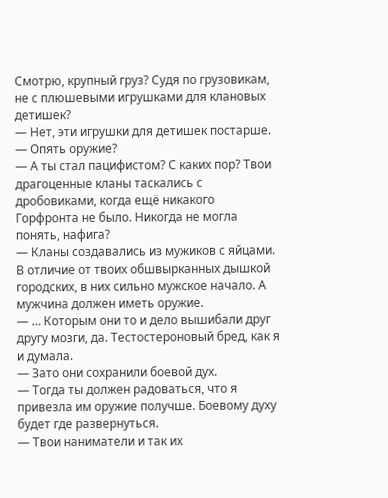Смотрю, крупный груз? Судя по грузовикам, не с плюшевыми игрушками для клановых детишек?
— Нет, эти игрушки для детишек постарше.
— Опять оружие?
— А ты стал пацифистом? С каких пор? Твои драгоценные кланы таскались с дробовиками, когда ещё никакого Горфронта не было. Никогда не могла понять, нафига?
— Кланы создавались из мужиков с яйцами. В отличие от твоих обшвырканных дышкой городских, в них сильно мужское начало. А мужчина должен иметь оружие.
— … Которым они то и дело вышибали друг другу мозги, да. Тестостероновый бред, как я и думала.
— Зато они сохранили боевой дух.
— Тогда ты должен радоваться, что я привезла им оружие получше. Боевому духу будет где развернуться.
— Твои наниматели и так их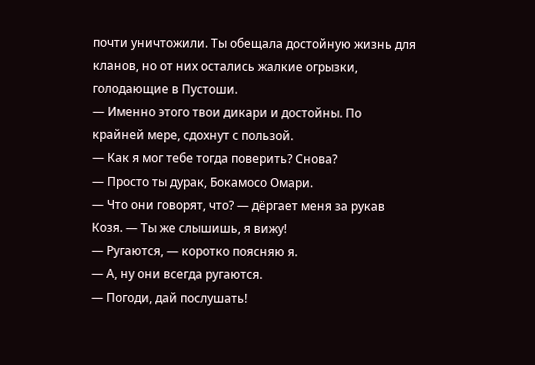почти уничтожили. Ты обещала достойную жизнь для кланов, но от них остались жалкие огрызки, голодающие в Пустоши.
— Именно этого твои дикари и достойны. По крайней мере, сдохнут с пользой.
— Как я мог тебе тогда поверить? Снова?
— Просто ты дурак, Бокамосо Омари.
— Что они говорят, что? — дёргает меня за рукав Козя. — Ты же слышишь, я вижу!
— Ругаются, — коротко поясняю я.
— А, ну они всегда ругаются.
— Погоди, дай послушать!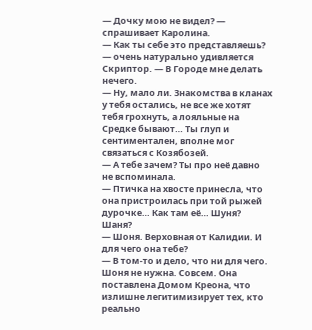— Дочку мою не видел? — спрашивает Каролина.
— Как ты себе это представляешь? — очень натурально удивляется Скриптор. — В Городе мне делать нечего.
— Ну, мало ли. Знакомства в кланах у тебя остались, не все же хотят тебя грохнуть, а лояльные на Средке бывают… Ты глуп и сентиментален, вполне мог связаться с Козябозей.
— А тебе зачем? Ты про неё давно не вспоминала.
— Птичка на хвосте принесла, что она пристроилась при той рыжей дурочке… Как там её… Шуня? Шаня?
— Шоня. Верховная от Калидии. И для чего она тебе?
— В том-то и дело, что ни для чего. Шоня не нужна. Совсем. Она поставлена Домом Креона, что излишне легитимизирует тех, кто реально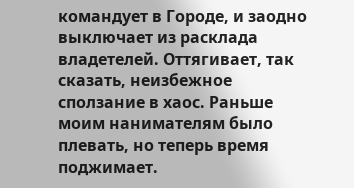командует в Городе, и заодно выключает из расклада владетелей. Оттягивает, так сказать, неизбежное сползание в хаос. Раньше моим нанимателям было плевать, но теперь время поджимает.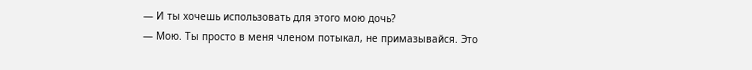— И ты хочешь использовать для этого мою дочь?
— Мою. Ты просто в меня членом потыкал, не примазывайся. Это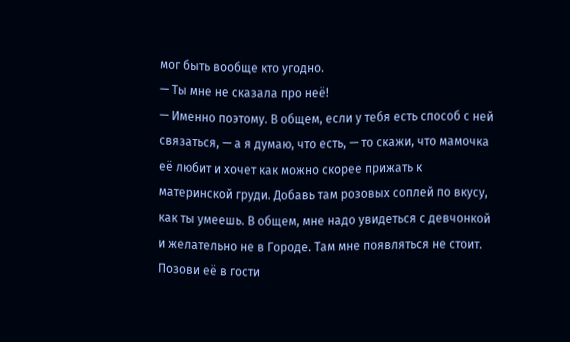мог быть вообще кто угодно.
— Ты мне не сказала про неё!
— Именно поэтому. В общем, если у тебя есть способ с ней связаться, — а я думаю, что есть, — то скажи, что мамочка её любит и хочет как можно скорее прижать к материнской груди. Добавь там розовых соплей по вкусу, как ты умеешь. В общем, мне надо увидеться с девчонкой и желательно не в Городе. Там мне появляться не стоит. Позови её в гости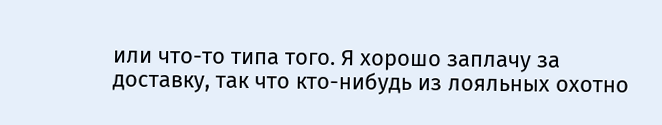или что-то типа того. Я хорошо заплачу за доставку, так что кто-нибудь из лояльных охотно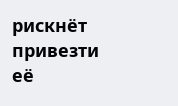рискнёт привезти её